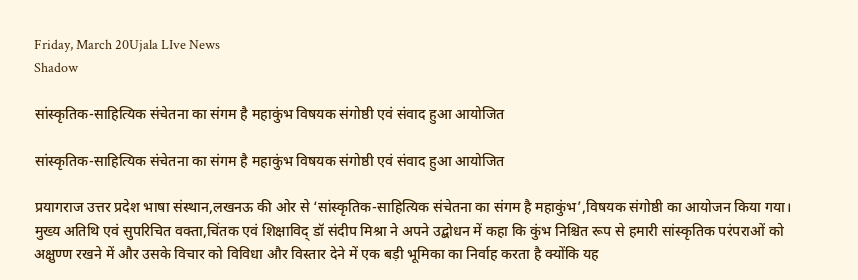Friday, March 20Ujala LIve News
Shadow

सांस्कृतिक-साहित्यिक संचेतना का संगम है महाकुंभ विषयक संगोष्ठी एवं संवाद हुआ आयोजित

सांस्कृतिक-साहित्यिक संचेतना का संगम है महाकुंभ विषयक संगोष्ठी एवं संवाद हुआ आयोजित

प्रयागराज उत्तर प्रदेश भाषा संस्थान,लखनऊ की ओर से ‘सांस्कृतिक-साहित्यिक संचेतना का संगम है महाकुंभ’,विषयक संगोष्ठी का आयोजन किया गया।
मुख्य अतिथि एवं सुपरिचित वक्ता,चिंतक एवं शिक्षाविद् डॉ संदीप मिश्रा ने अपने उद्बोधन में कहा कि कुंभ निश्चित रूप से हमारी सांस्कृतिक परंपराओं को अक्षुण्ण रखने में और उसके विचार को विविधा और विस्तार देने में एक बड़ी भूमिका का निर्वाह करता है क्योंकि यह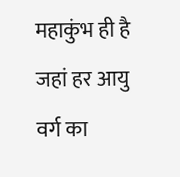महाकुंभ ही है जहां हर आयु वर्ग का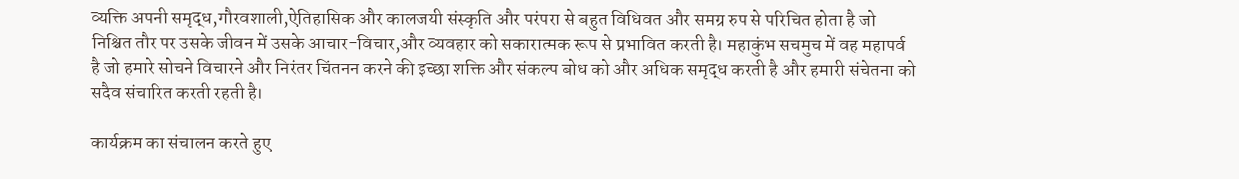व्यक्ति अपनी समृद्ध,गौरवशाली,ऐतिहासिक और कालजयी संस्कृति और परंपरा से बहुत विधिवत और समग्र रुप से परिचित होता है जो निश्चित तौर पर उसके जीवन में उसके आचार-विचार,और व्यवहार को सकारात्मक रूप से प्रभावित करती है। महाकुंभ सचमुच में वह महापर्व है जो हमारे सोचने विचारने और निरंतर चिंतनन करने की इच्छा शक्ति और संकल्प बोध को और अधिक समृद्ध करती है और हमारी संचेतना को सदैव संचारित करती रहती है।

कार्यक्रम का संचालन करते हुए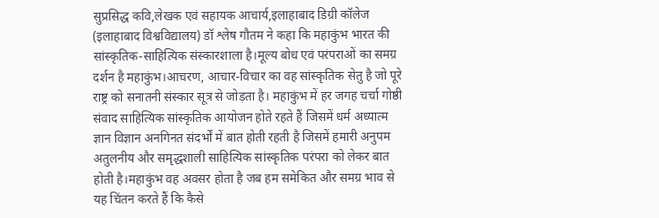सुप्रसिद्ध कवि,लेखक एवं सहायक आचार्य,इलाहाबाद डिग्री कॉलेज (इलाहाबाद विश्वविद्यालय) डॉ श्लेष गौतम ने कहा कि महाकुंभ भारत की सांस्कृतिक-साहित्यिक संस्कारशाला है।मूल्य बोध एवं परंपराओं का समग्र दर्शन है महाकुंभ।आचरण, आचार-विचार का वह सांस्कृतिक सेतु है जो पूरे राष्ट्र को सनातनी संस्कार सूत्र से जोड़ता है। महाकुंभ में हर जगह चर्चा गोष्ठी संवाद साहित्यिक सांस्कृतिक आयोजन होते रहते हैं जिसमें धर्म अध्यात्म ज्ञान विज्ञान अनगिनत संदर्भों में बात होती रहती है जिसमें हमारी अनुपम अतुलनीय और समृद्धशाली साहित्यिक सांस्कृतिक परंपरा को लेकर बात होती है।महाकुंभ वह अवसर होता है जब हम समेकित और समग्र भाव से यह चिंतन करते हैं कि कैसे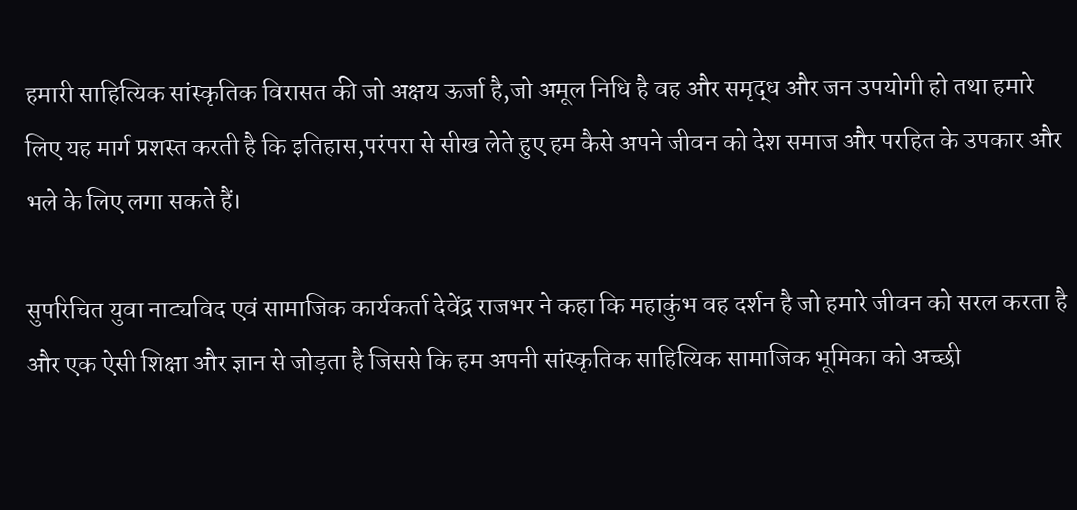हमारी साहित्यिक सांस्कृतिक विरासत की जो अक्षय ऊर्जा है,जो अमूल निधि है वह और समृद्ध और जन उपयोगी हो तथा हमारे लिए यह मार्ग प्रशस्त करती है कि इतिहास,परंपरा से सीख लेते हुए हम कैसे अपने जीवन को देश समाज और परहित के उपकार और भले के लिए लगा सकते हैं।

सुपरिचित युवा नाट्यविद एवं सामाजिक कार्यकर्ता देवेंद्र राजभर ने कहा कि महाकुंभ वह दर्शन है जो हमारे जीवन को सरल करता है और एक ऐसी शिक्षा और ज्ञान से जोड़ता है जिससे कि हम अपनी सांस्कृतिक साहित्यिक सामाजिक भूमिका को अच्छी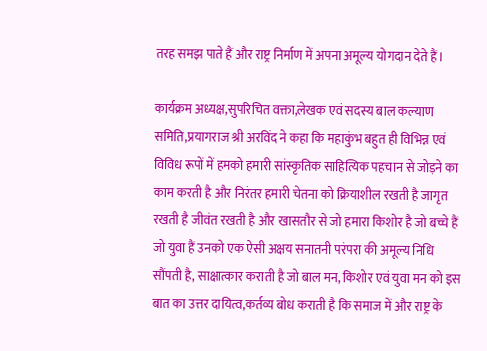तरह समझ पाते हैं और राष्ट्र निर्माण में अपना अमूल्य योगदान देते हैं।

कार्यक्रम अध्यक्ष,सुपरिचित वक्ता,लेखक एवं सदस्य बाल कल्याण समिति,प्रयागराज श्री अरविंद ने कहा कि महाकुंभ बहुत ही विभिन्न एवं विविध रूपों में हमको हमारी सांस्कृतिक साहित्यिक पहचान से जोड़ने का काम करती है और निरंतर हमारी चेतना को क्रियाशील रखती है जागृत रखती है जीवंत रखती है और खासतौर से जो हमारा किशोर है जो बच्चे हैं जो युवा हैं उनको एक ऐसी अक्षय सनातनी परंपरा की अमूल्य निधि सौंपती है, साक्षात्कार कराती है जो बाल मन, किशोर एवं युवा मन को इस बात का उत्तर दायित्व,कर्तव्य बोध कराती है कि समाज में और राष्ट्र के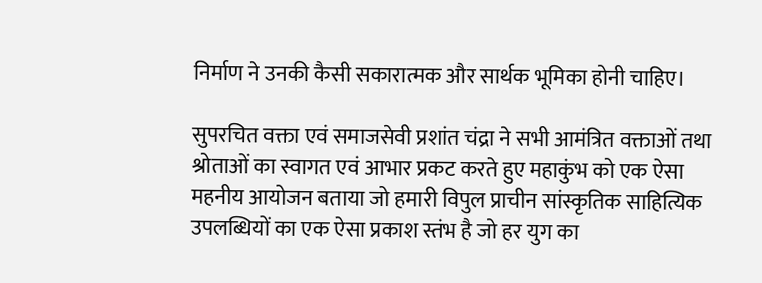निर्माण ने उनकी कैसी सकारात्मक और सार्थक भूमिका होनी चाहिए।

सुपरचित वक्ता एवं समाजसेवी प्रशांत चंद्रा ने सभी आमंत्रित वक्ताओं तथा श्रोताओं का स्वागत एवं आभार प्रकट करते हुए महाकुंभ को एक ऐसा महनीय आयोजन बताया जो हमारी विपुल प्राचीन सांस्कृतिक साहित्यिक उपलब्धियों का एक ऐसा प्रकाश स्तंभ है जो हर युग का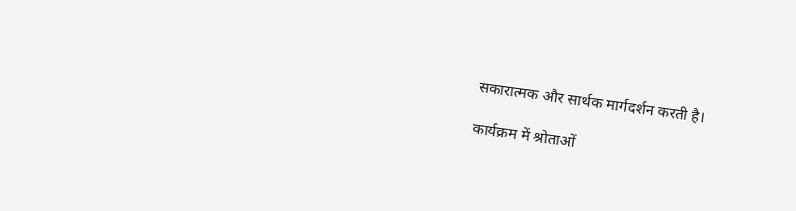सकारात्मक और सार्थक मार्गदर्शन करती है।

कार्यक्रम में श्रोताओं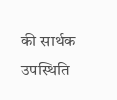की सार्थक उपस्थिति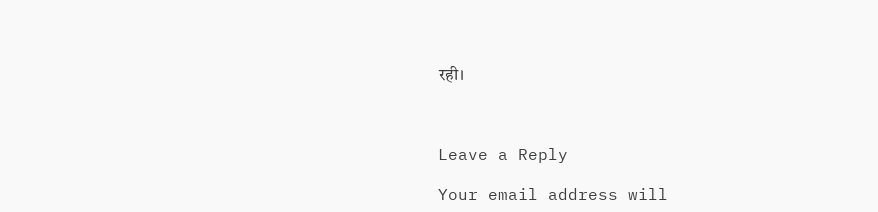रही।



Leave a Reply

Your email address will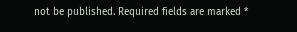not be published. Required fields are marked *